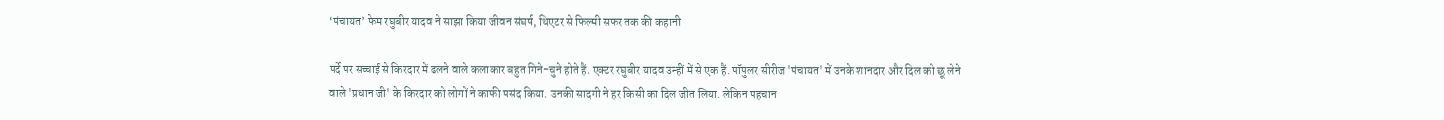‘पंचायत’ फेम रघुबीर यादव ने साझा किया जीवन संघर्ष, थिएटर से फिल्मी सफर तक की कहानी

पर्दे पर सच्चाई से किरदार में ढलने वाले कलाकार बहुत गिने-चुने होते हैं. एक्टर रघुबीर यादव उन्हीं में से एक हैं. पॉपुलर सीरीज 'पंचायत' में उनके शानदार और दिल को छू लेने वाले 'प्रधान जी' के किरदार को लोगों ने काफी पसंद किया. उनकी सादगी ने हर किसी का दिल जीत लिया. लेकिन पहचान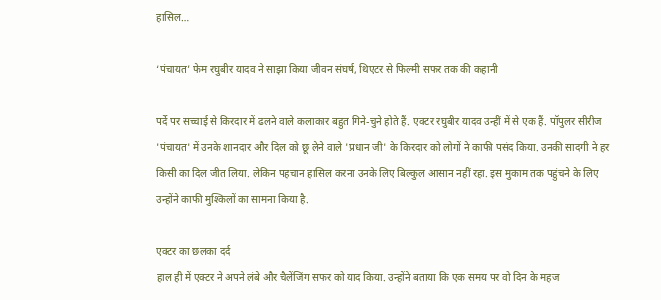हासिल…

‘पंचायत’ फेम रघुबीर यादव ने साझा किया जीवन संघर्ष, थिएटर से फिल्मी सफर तक की कहानी

पर्दे पर सच्चाई से किरदार में ढलने वाले कलाकार बहुत गिने-चुने होते हैं. एक्टर रघुबीर यादव उन्हीं में से एक हैं. पॉपुलर सीरीज 'पंचायत' में उनके शानदार और दिल को छू लेने वाले 'प्रधान जी' के किरदार को लोगों ने काफी पसंद किया. उनकी सादगी ने हर किसी का दिल जीत लिया. लेकिन पहचान हासिल करना उनके लिए बिल्कुल आसान नहीं रहा. इस मुकाम तक पहुंचने के लिए उन्होंने काफी मुश्किलों का सामना किया है.

एक्टर का छलका दर्द
हाल ही में एक्टर ने अपने लंबे और चैलेंजिंग सफर को याद किया. उन्होंने बताया कि एक समय पर वो दिन के महज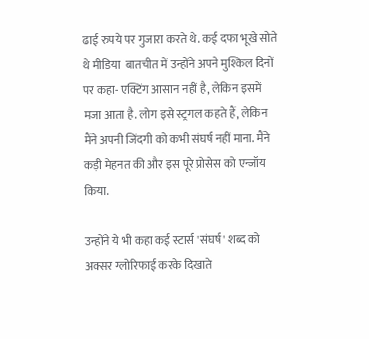ढाई रुपये पर गुजारा करते थे. कई दफा भूखे सोते थे मीडिया  बातचीत में उन्होंने अपने मुश्किल दिनों पर कहा- एक्टिंग आसान नहीं है, लेकिन इसमें मजा आता है. लोग इसे स्ट्रगल कहते हैं, लेकिन मैंने अपनी जिंदगी को कभी संघर्ष नहीं माना. मैंने कड़ी मेहनत की और इस पूरे प्रोसेस को एन्जॉय किया.

उन्होंने ये भी कहा कई स्टार्स 'संघर्ष' शब्द को अक्सर ग्लोरिफाई करके दिखाते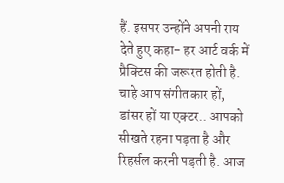हैं. इसपर उन्होंने अपनी राय देते हुए कहा- हर आर्ट वर्क में प्रैक्टिस की जरूरत होती है. चाहे आप संगीतकार हों, डांसर हों या एक्टर.. आपको सीखते रहना पड़ता है और रिहर्सल करनी पड़ती है. आज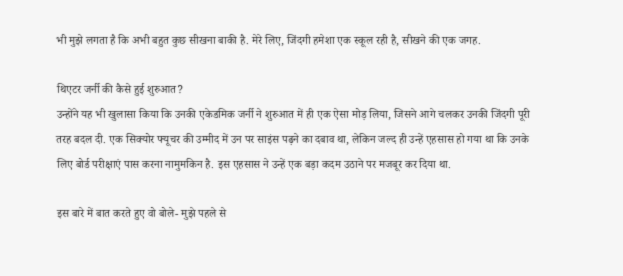भी मुझे लगता है कि अभी बहुत कुछ सीखना बाकी है. मेरे लिए, जिंदगी हमेशा एक स्कूल रही है, सीखने की एक जगह.

थिएटर जर्नी की कैसे हुई शुरुआत?
उन्होंने यह भी खुलासा किया कि उनकी एकेडमिक जर्नी ने शुरुआत में ही एक ऐसा मोड़ लिया, जिसने आगे चलकर उनकी जिंदगी पूरी तरह बदल दी. एक सिक्योर फ्यूचर की उम्मीद में उन पर साइंस पढ़ने का दबाव था, लेकिन जल्द ही उन्हें एहसास हो गया था कि उनके लिए बोर्ड परीक्षाएं पास करना नामुमकिन है. इस एहसास ने उन्हें एक बड़ा कदम उठाने पर मजबूर कर दिया था.

इस बारे में बात करते हुए वो बोले- मुझे पहले से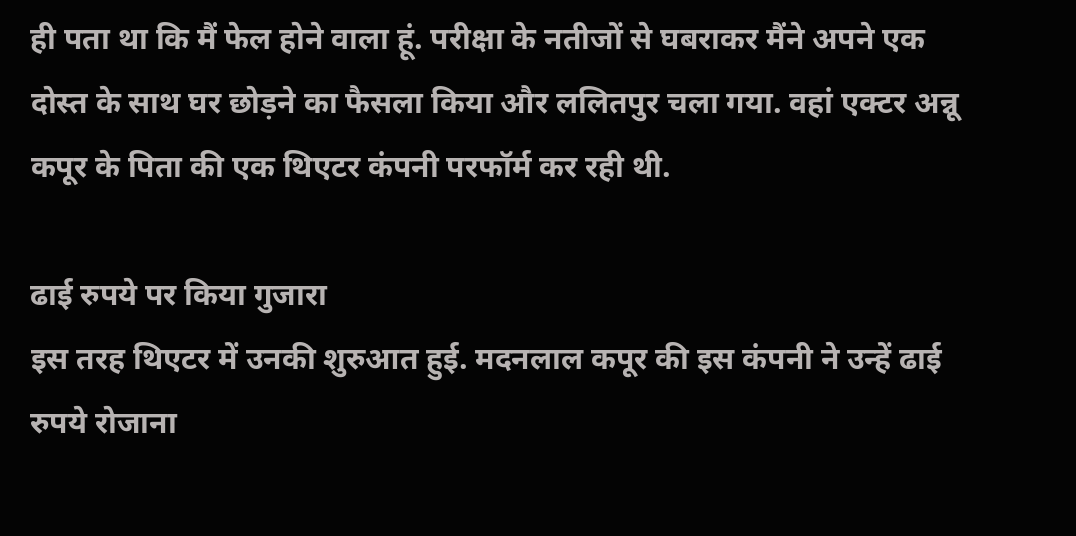ही पता था कि मैं फेल होने वाला हूं. परीक्षा के नतीजों से घबराकर मैंने अपने एक दोस्त के साथ घर छोड़ने का फैसला किया और ललितपुर चला गया. वहां एक्टर अन्नू कपूर के पिता की एक थिएटर कंपनी परफॉर्म कर रही थी.

ढाई रुपये पर किया गुजारा
इस तरह थिएटर में उनकी शुरुआत हुई. मदनलाल कपूर की इस कंपनी ने उन्हें ढाई रुपये रोजाना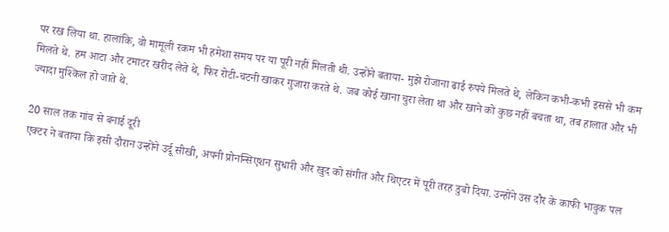पर रख लिया था. हालांकि, वो मामूली रकम भी हमेशा समय पर या पूरी नहीं मिलती थी. उन्होंने बताया- मुझे रोजाना ढाई रुपये मिलते थे, लेकिन कभी-कभी इससे भी कम मिलते थे. हम आटा और टमाटर खरीद लेते थे, फिर रोटी-चटनी खाकर गुजारा करते थे. जब कोई खाना चुरा लेता था और खाने को कुछ नहीं बचता था, तब हालात और भी ज्यादा मुश्किल हो जाते थे.

20 साल तक गांव से बनाई दूरी
एक्टर ने बताया कि इसी दौरान उन्होंने उर्दू सीखी, अपनी प्रोनन्सिएशन सुधारी और खुद को संगीत और थिएटर में पूरी तरह डुबो दिया. उन्होंने उस दौर के काफी भावुक पल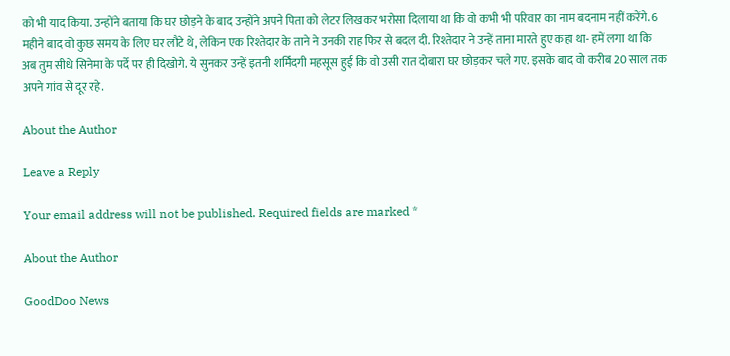को भी याद किया. उन्होंने बताया कि घर छोड़ने के बाद उन्होंने अपने पिता को लेटर लिखकर भरोसा दिलाया था कि वो कभी भी परिवार का नाम बदनाम नहीं करेंगे. 6 महीने बाद वो कुछ समय के लिए घर लौटे थे, लेकिन एक रिश्तेदार के ताने ने उनकी राह फिर से बदल दी. रिश्तेदार ने उन्हें ताना मारते हुए कहा था- हमें लगा था कि अब तुम सीधे सिनेमा के पर्दे पर ही दिखोगे. ये सुनकर उन्हें इतनी शर्मिंदगी महसूस हुई कि वो उसी रात दोबारा घर छोड़कर चले गए. इसके बाद वो करीब 20 साल तक अपने गांव से दूर रहे.

About the Author

Leave a Reply

Your email address will not be published. Required fields are marked *

About the Author

GoodDoo News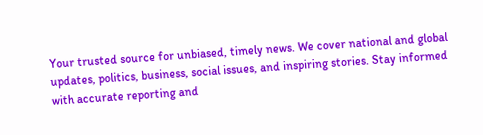Your trusted source for unbiased, timely news. We cover national and global updates, politics, business, social issues, and inspiring stories. Stay informed with accurate reporting and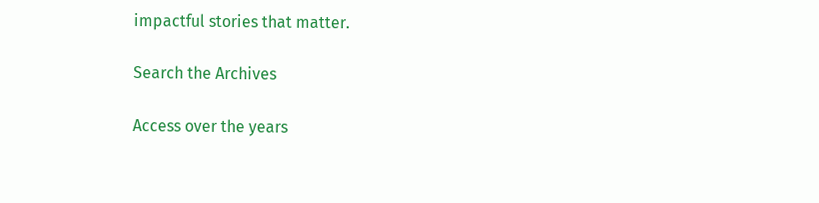impactful stories that matter.

Search the Archives

Access over the years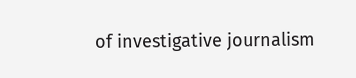of investigative journalism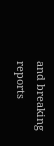and breaking reports